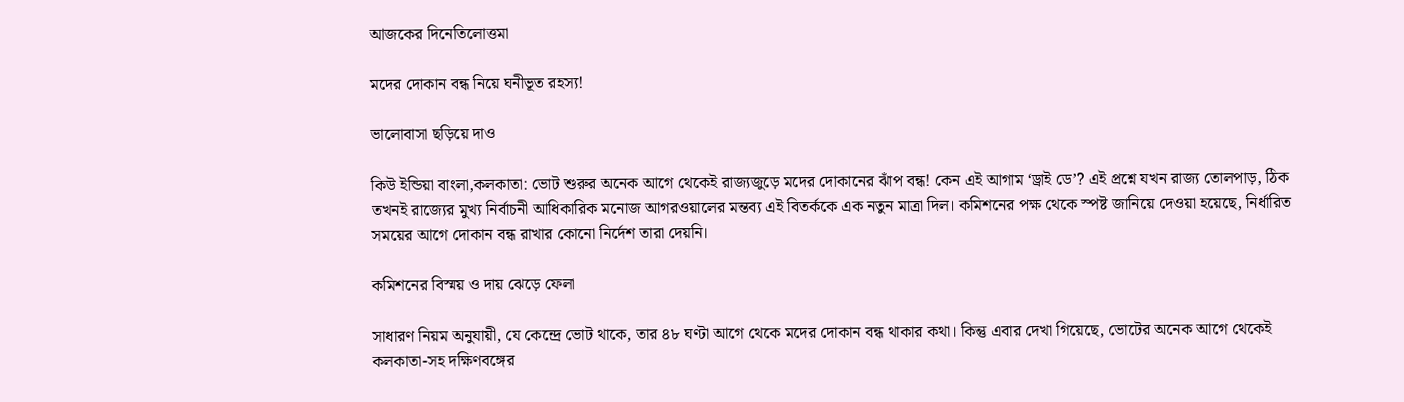আজকের দিনেতিলোত্তমা

মদের দোকান বন্ধ নিয়ে ঘনীভূত রহস্য!

ভালোবাসা ছড়িয়ে দাও

কিউ ইন্ডিয়া বাংলা,কলকাতা: ভোট শুরুর অনেক আগে থেকেই রাজ্যজুড়ে মদের দোকানের ঝাঁপ বন্ধ! কেন এই আগাম ‘ড্রাই ডে’? এই প্রশ্নে যখন রাজ্য তোলপাড়, ঠিক তখনই রাজ্যের মুখ্য নির্বাচনী আধিকারিক মনোজ আগরওয়ালের মন্তব্য এই বিতর্ককে এক নতুন মাত্রা দিল। কমিশনের পক্ষ থেকে স্পষ্ট জানিয়ে দেওয়া হয়েছে, নির্ধারিত সময়ের আগে দোকান বন্ধ রাখার কোনো নির্দেশ তারা দেয়নি।

কমিশনের বিস্ময় ও দায় ঝেড়ে ফেলা

সাধারণ নিয়ম অনুযায়ী, যে কেন্দ্রে ভোট থাকে, তার ৪৮ ঘণ্টা আগে থেকে মদের দোকান বন্ধ থাকার কথা। কিন্তু এবার দেখা গিয়েছে, ভোটের অনেক আগে থেকেই কলকাতা-সহ দক্ষিণবঙ্গের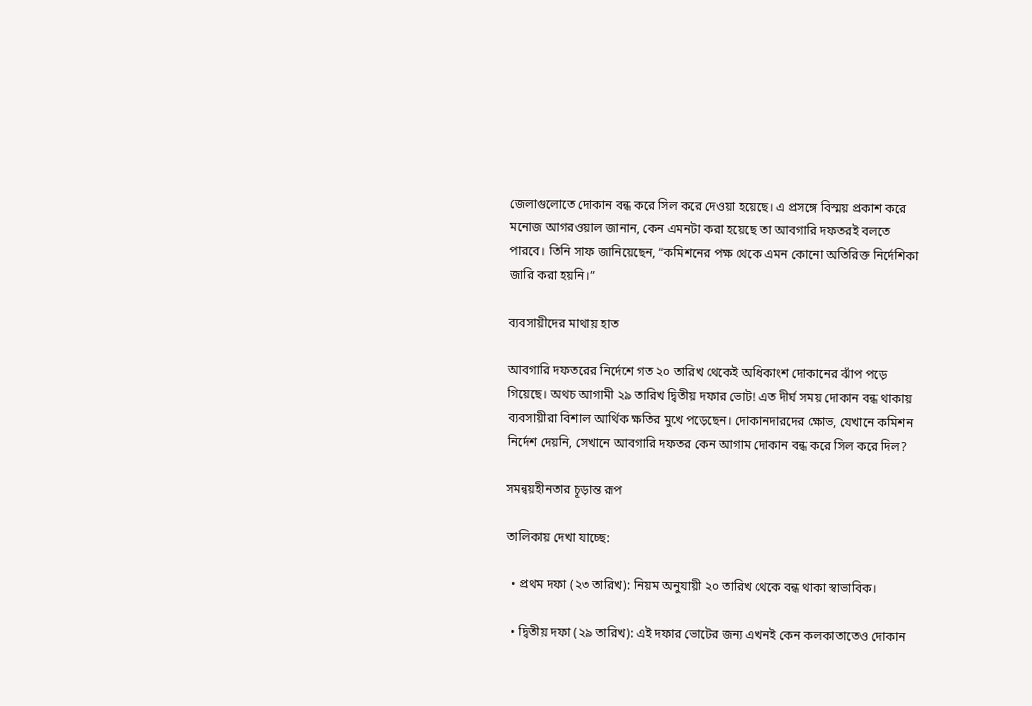জেলাগুলোতে দোকান বন্ধ করে সিল করে দেওয়া হয়েছে। এ প্রসঙ্গে বিস্ময় প্রকাশ করে মনোজ আগরওয়াল জানান, কেন এমনটা করা হয়েছে তা আবগারি দফতরই বলতে পারবে। তিনি সাফ জানিয়েছেন, “কমিশনের পক্ষ থেকে এমন কোনো অতিরিক্ত নির্দেশিকা জারি করা হয়নি।”

ব্যবসায়ীদের মাথায় হাত

আবগারি দফতরের নির্দেশে গত ২০ তারিখ থেকেই অধিকাংশ দোকানের ঝাঁপ পড়ে গিয়েছে। অথচ আগামী ২৯ তারিখ দ্বিতীয় দফার ভোট! এত দীর্ঘ সময় দোকান বন্ধ থাকায় ব্যবসায়ীরা বিশাল আর্থিক ক্ষতির মুখে পড়েছেন। দোকানদারদের ক্ষোভ, যেখানে কমিশন নির্দেশ দেয়নি, সেখানে আবগারি দফতর কেন আগাম দোকান বন্ধ করে সিল করে দিল?

সমন্বয়হীনতার চূড়ান্ত রূপ

তালিকায় দেখা যাচ্ছে:

  • প্রথম দফা (২৩ তারিখ): নিয়ম অনুযায়ী ২০ তারিখ থেকে বন্ধ থাকা স্বাভাবিক।

  • দ্বিতীয় দফা (২৯ তারিখ): এই দফার ভোটের জন্য এখনই কেন কলকাতাতেও দোকান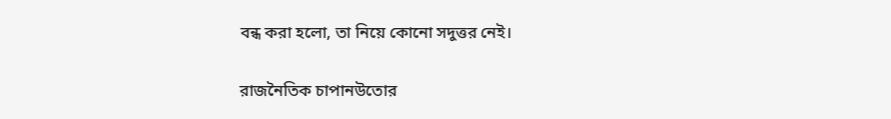বন্ধ করা হলো, তা নিয়ে কোনো সদুত্তর নেই।

রাজনৈতিক চাপানউতোর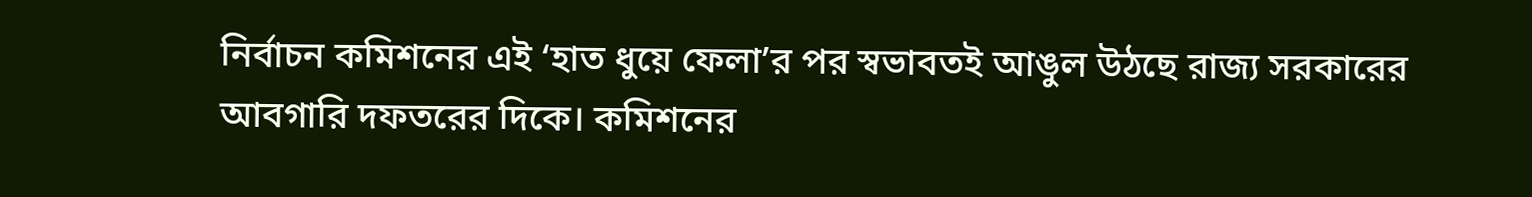নির্বাচন কমিশনের এই ‘হাত ধুয়ে ফেলা’র পর স্বভাবতই আঙুল উঠছে রাজ্য সরকারের আবগারি দফতরের দিকে। কমিশনের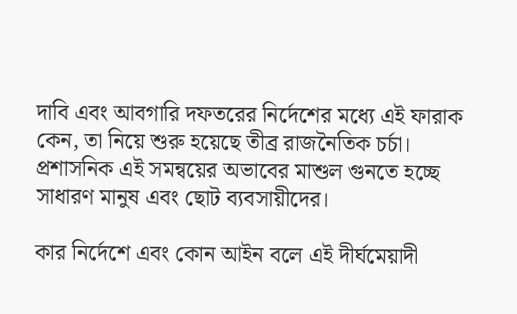দাবি এবং আবগারি দফতরের নির্দেশের মধ্যে এই ফারাক কেন, তা নিয়ে শুরু হয়েছে তীব্র রাজনৈতিক চর্চা। প্রশাসনিক এই সমন্বয়ের অভাবের মাশুল গুনতে হচ্ছে সাধারণ মানুষ এবং ছোট ব্যবসায়ীদের।

কার নির্দেশে এবং কোন আইন বলে এই দীর্ঘমেয়াদী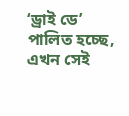‘ড্রাই ডে’ পালিত হচ্ছে, এখন সেই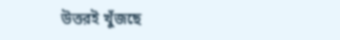উত্তরই খুঁজছে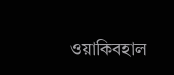ওয়াকিবহাল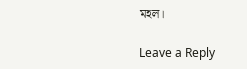মহল।

Leave a Reply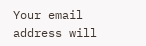Your email address will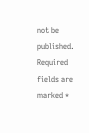not be published. Required fields are marked *